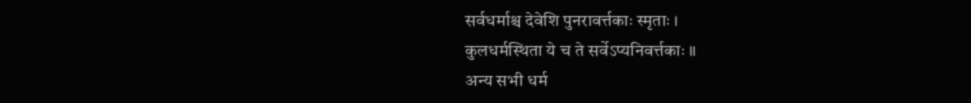सर्वधर्माश्च देवेशि पुनरावर्त्तकाः स्मृताः ।
कुलधर्मस्थिता ये च ते सर्वेऽप्यनिवर्त्तकाः ॥
अन्य सभी धर्म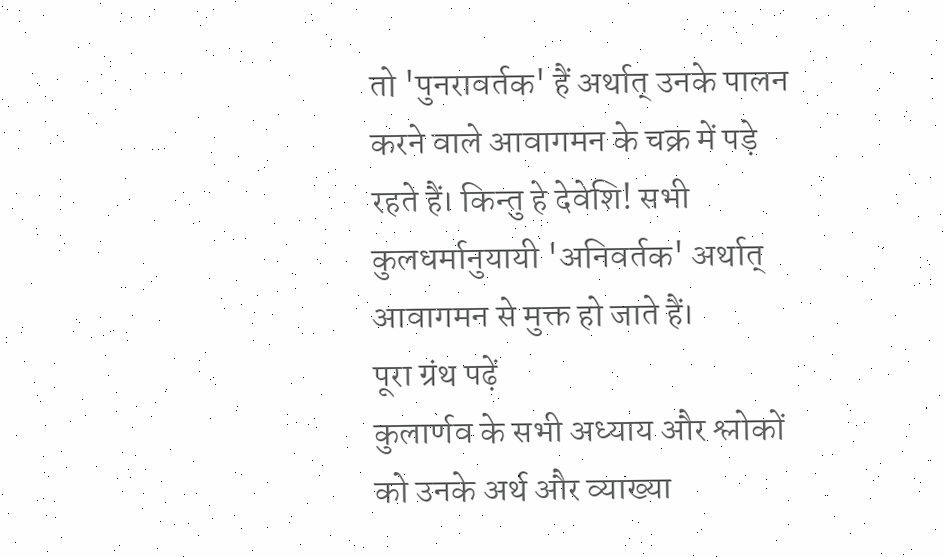तो 'पुनरावर्तक' हैं अर्थात् उनके पालन करने वाले आवागमन के चक्र में पड़े रहते हैं। किन्तु हे देवेशि! सभी कुलधर्मानुयायी 'अनिवर्तक' अर्थात् आवागमन से मुक्त हो जाते हैं।
पूरा ग्रंथ पढ़ें
कुलार्णव के सभी अध्याय और श्लोकों को उनके अर्थ और व्याख्या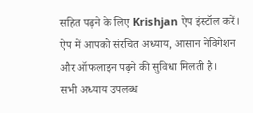सहित पढ़ने के लिए Krishjan ऐप इंस्टॉल करें। ऐप में आपको संरचित अध्याय, आसान नेविगेशन और ऑफलाइन पढ़ने की सुविधा मिलती है।
सभी अध्याय उपलब्ध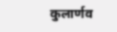कुलार्णव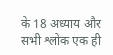के 18 अध्याय और सभी श्लोक एक ही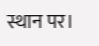स्थान पर।